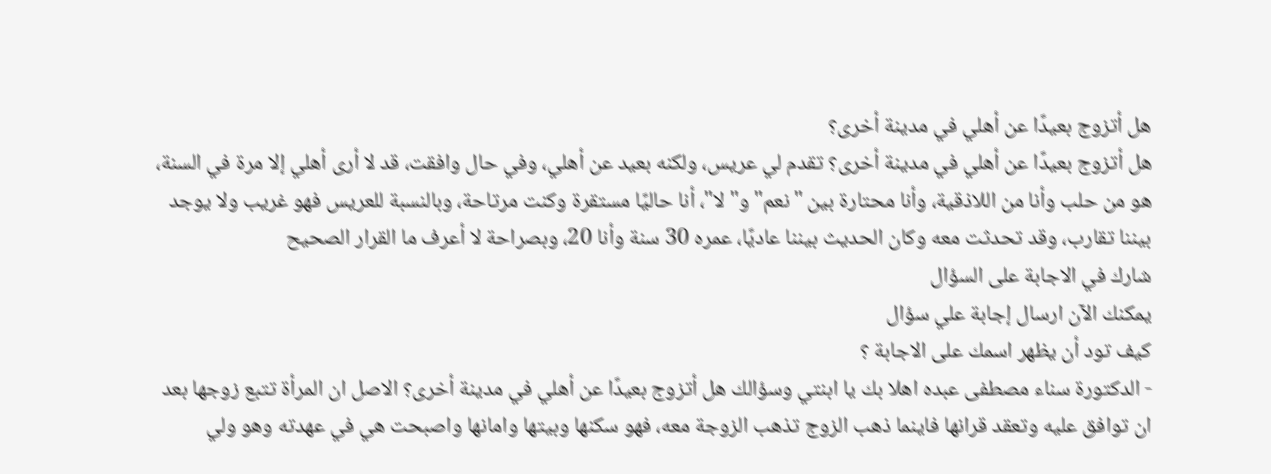هل أتزوج بعيدًا عن أهلي في مدينة أخرى؟
هل أتزوج بعيدًا عن أهلي في مدينة أخرى؟ تقدم لي عريس، ولكنه بعيد عن أهلي، وفي حال وافقت، قد لا أرى أهلي إلا مرة في السنة، هو من حلب وأنا من اللاذقية، وأنا محتارة بين "نعم" و"لا"، أنا حاليًا مستقرة وكنت مرتاحة، وبالنسبة للعريس فهو غريب ولا يوجد بيننا تقارب، وقد تحدثت معه وكان الحديث بيننا عاديًا، عمره 30 سنة وأنا 20، وبصراحة لا أعرف ما القرار الصحيح
شارك في الاجابة على السؤال
يمكنك الآن ارسال إجابة علي سؤال
كيف تود أن يظهر اسمك على الاجابة ؟
- الدكتورة سناء مصطفى عبده اهلا بك يا ابنتي وسؤالك هل أتزوج بعيدًا عن أهلي في مدينة أخرى؟ الاصل ان المرأة تتبع زوجها بعد ان توافق عليه وتعقد قرانها فاينما ذهب الزوج تذهب الزوجة معه، فهو سكنها وبيتها وامانها واصبحت هي في عهدته وهو ولي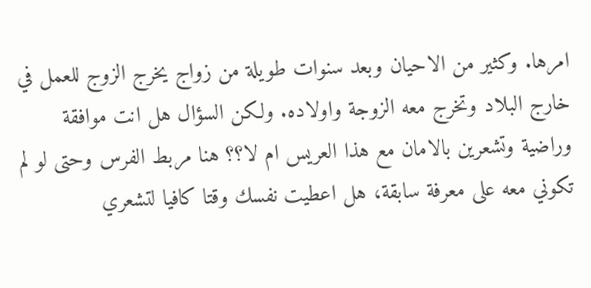امرها. وكثير من الاحيان وبعد سنوات طويلة من زواج يخرج الزوج للعمل في خارج البلاد وتخرج معه الزوجة واولاده. ولكن السؤال هل انت موافقة وراضية وتشعرين بالامان مع هذا العريس ام لا؟؟ هنا مربط الفرس وحتى لو لم تكوني معه على معرفة سابقة، هل اعطيت نفسك وقتا كافيا لتشعري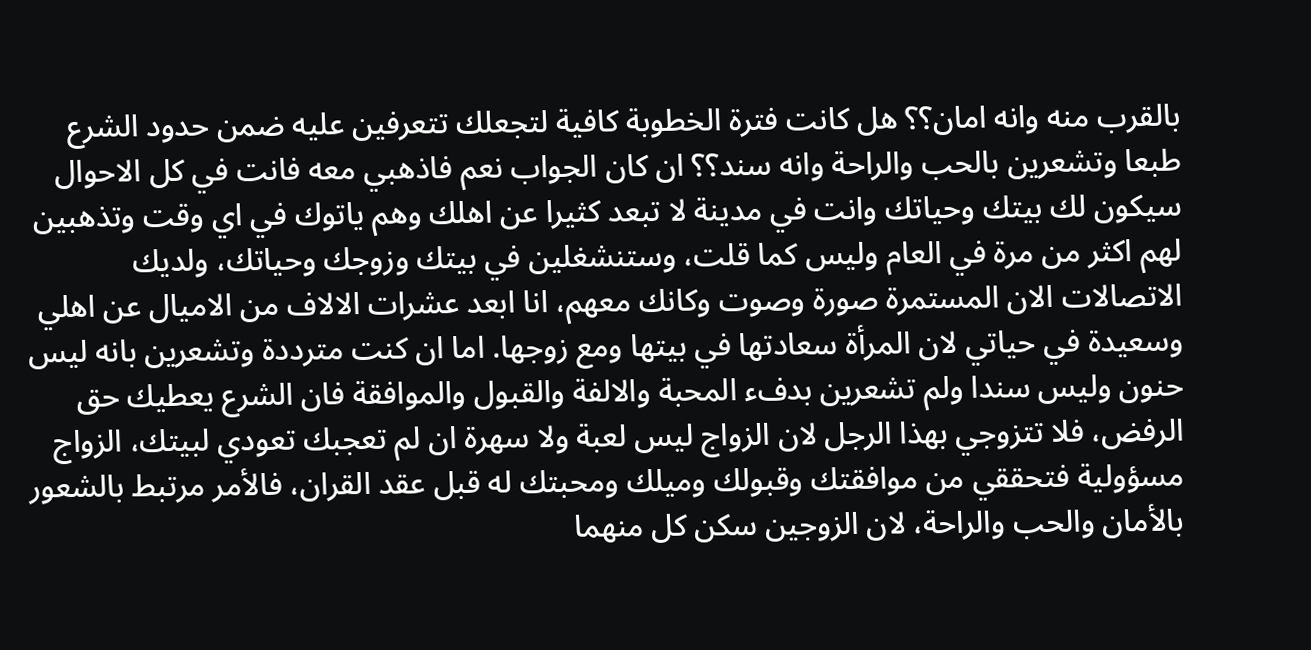بالقرب منه وانه امان؟؟ هل كانت فترة الخطوبة كافية لتجعلك تتعرفين عليه ضمن حدود الشرع طبعا وتشعرين بالحب والراحة وانه سند؟؟ ان كان الجواب نعم فاذهبي معه فانت في كل الاحوال سيكون لك بيتك وحياتك وانت في مدينة لا تبعد كثيرا عن اهلك وهم ياتوك في اي وقت وتذهبين لهم اكثر من مرة في العام وليس كما قلت، وستنشغلين في بيتك وزوجك وحياتك، ولديك الاتصالات الان المستمرة صورة وصوت وكانك معهم، انا ابعد عشرات الالاف من الاميال عن اهلي وسعيدة في حياتي لان المرأة سعادتها في بيتها ومع زوجها. اما ان كنت مترددة وتشعرين بانه ليس حنون وليس سندا ولم تشعرين بدفء المحبة والالفة والقبول والموافقة فان الشرع يعطيك حق الرفض، فلا تتزوجي بهذا الرجل لان الزواج ليس لعبة ولا سهرة ان لم تعجبك تعودي لبيتك، الزواج مسؤولية فتحققي من موافقتك وقبولك وميلك ومحبتك له قبل عقد القران، فالأمر مرتبط بالشعور بالأمان والحب والراحة، لان الزوجين سكن كل منهما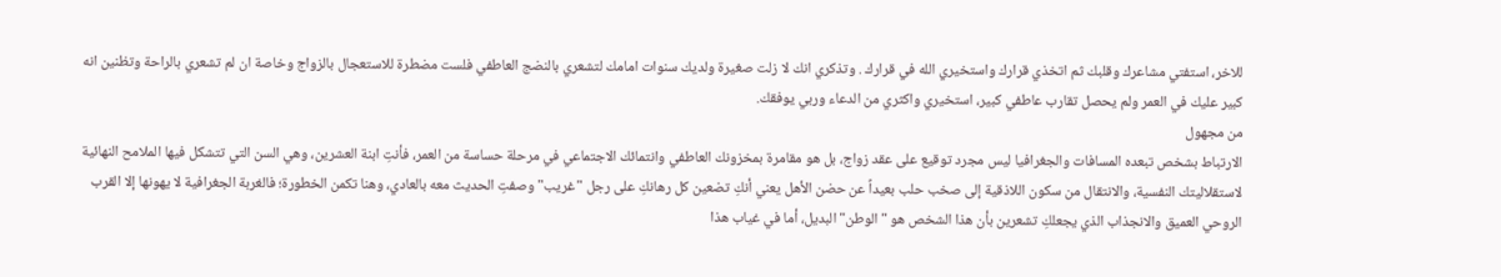للاخر، استفتي مشاعرك وقلبك ثم اتخذي قرارك واستخيري الله في قرارك . وتذكري انك لا زلت صغيرة ولديك سنوات امامك لتشعري بالنضج العاطفي فلست مضطرة للاستعجال بالزواج وخاصة ان لم تشعري بالراحة وتظنين انه كبير عليك في العمر ولم يحصل تقارب عاطفي كبير، استخيري واكثري من الدعاء وربي يوفقك.
من مجهول
الارتباط بشخص تبعده المسافات والجغرافيا ليس مجرد توقيع على عقد زواج، بل هو مقامرة بمخزونك العاطفي وانتمائك الاجتماعي في مرحلة حساسة من العمر، فأنتِ ابنة العشرين، وهي السن التي تتشكل فيها الملامح النهائية لاستقلاليتك النفسية، والانتقال من سكون اللاذقية إلى صخب حلب بعيداً عن حضن الأهل يعني أنكِ تضعين كل رهانكِ على رجل "غريب" وصفتِ الحديث معه بالعادي، وهنا تكمن الخطورة؛ فالغربة الجغرافية لا يهونها إلا القرب الروحي العميق والانجذاب الذي يجعلكِ تشعرين بأن هذا الشخص هو "الوطن" البديل، أما في غياب هذا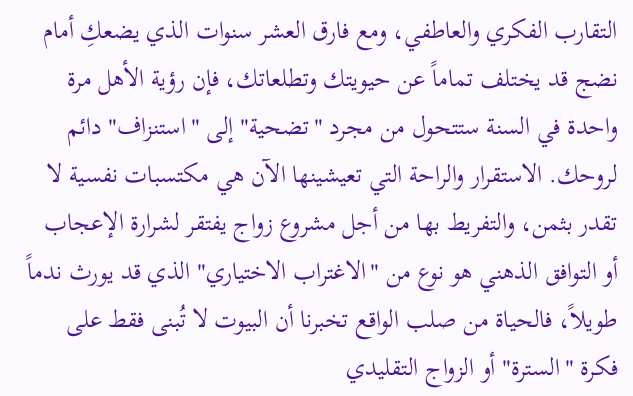التقارب الفكري والعاطفي، ومع فارق العشر سنوات الذي يضعكِ أمام نضج قد يختلف تماماً عن حيويتك وتطلعاتك، فإن رؤية الأهل مرة واحدة في السنة ستتحول من مجرد "تضحية" إلى "استنزاف" دائم لروحك. الاستقرار والراحة التي تعيشينها الآن هي مكتسبات نفسية لا تقدر بثمن، والتفريط بها من أجل مشروع زواج يفتقر لشرارة الإعجاب أو التوافق الذهني هو نوع من "الاغتراب الاختياري" الذي قد يورث ندماً طويلاً، فالحياة من صلب الواقع تخبرنا أن البيوت لا تُبنى فقط على فكرة "السترة" أو الزواج التقليدي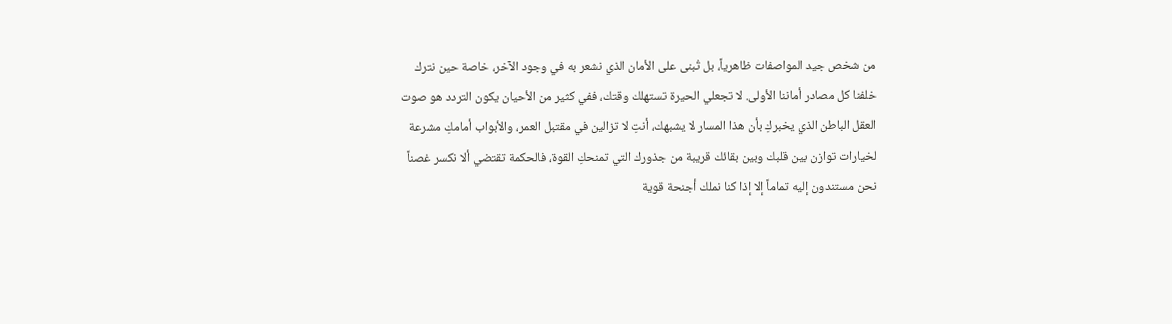من شخص جيد المواصفات ظاهرياً، بل تُبنى على الأمان الذي نشعر به في وجود الآخر، خاصة حين نترك خلفنا كل مصادر أماننا الأولى. لا تجعلي الحيرة تستهلك وقتك، ففي كثير من الأحيان يكون التردد هو صوت العقل الباطن الذي يخبركِ بأن هذا المسار لا يشبهك، أنتِ لا تزالين في مقتبل العمر، والأبواب أمامكِ مشرعة لخيارات توازن بين قلبك وبين بقائك قريبة من جذورك التي تمنحكِ القوة، فالحكمة تقتضي ألا نكسر غصناً نحن مستندون إليه تماماً إلا إذا كنا نملك أجنحة قوية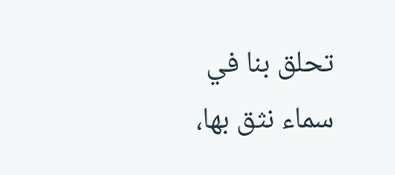تحلق بنا في سماء نثق بها،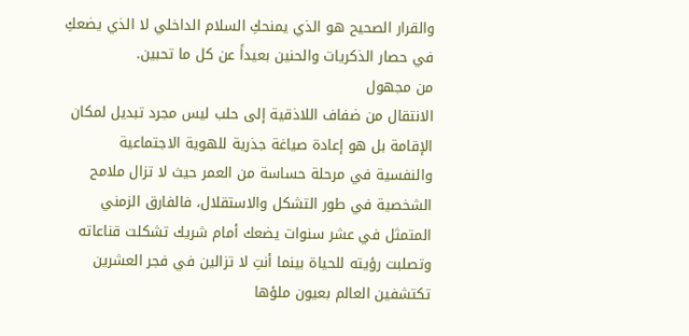والقرار الصحيح هو الذي يمنحكِ السلام الداخلي لا الذي يضعكِ في حصار الذكريات والحنين بعيداً عن كل ما تحبين.
من مجهول
الانتقال من ضفاف اللاذقية إلى حلب ليس مجرد تبديل لمكان الإقامة بل هو إعادة صياغة جذرية للهوية الاجتماعية والنفسية في مرحلة حساسة من العمر حيث لا تزال ملامح الشخصية في طور التشكل والاستقلال، فالفارق الزمني المتمثل في عشر سنوات يضعك أمام شريك تشكلت قناعاته وتصلبت رؤيته للحياة بينما أنتِ لا تزالين في فجر العشرين تكتشفين العالم بعيون ملؤها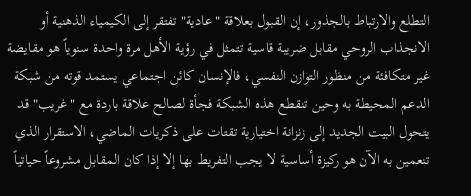التطلع والارتباط بالجذور، إن القبول بعلاقة "عادية" تفتقر إلى الكيمياء الذهنية أو الانجذاب الروحي مقابل ضريبة قاسية تتمثل في رؤية الأهل مرة واحدة سنوياً هو مقايضة غير متكافئة من منظور التوازن النفسي، فالإنسان كائن اجتماعي يستمد قوته من شبكة الدعم المحيطة به وحين تنقطع هذه الشبكة فجأة لصالح علاقة باردة مع "غريب" قد يتحول البيت الجديد إلى زنزانة اختيارية تقتات على ذكريات الماضي، الاستقرار الذي تنعمين به الآن هو ركيزة أساسية لا يجب التفريط بها إلا إذا كان المقابل مشروعاً حياتياً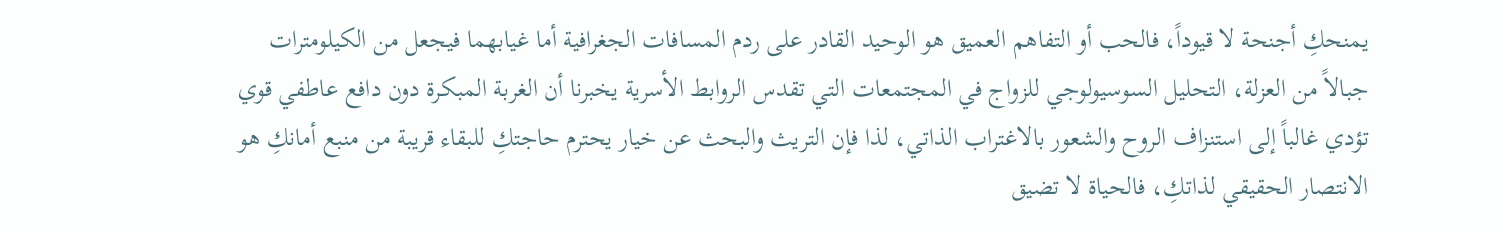يمنحكِ أجنحة لا قيوداً، فالحب أو التفاهم العميق هو الوحيد القادر على ردم المسافات الجغرافية أما غيابهما فيجعل من الكيلومترات جبالاً من العزلة، التحليل السوسيولوجي للزواج في المجتمعات التي تقدس الروابط الأسرية يخبرنا أن الغربة المبكرة دون دافع عاطفي قوي تؤدي غالباً إلى استنزاف الروح والشعور بالاغتراب الذاتي، لذا فإن التريث والبحث عن خيار يحترم حاجتكِ للبقاء قريبة من منبع أمانكِ هو الانتصار الحقيقي لذاتكِ، فالحياة لا تضيق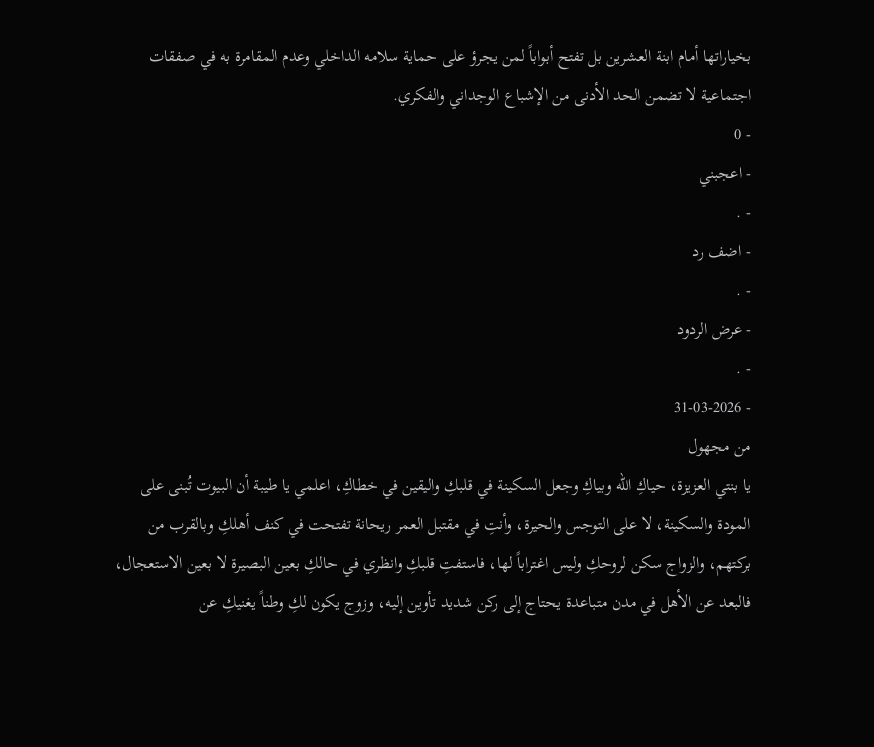بخياراتها أمام ابنة العشرين بل تفتح أبواباً لمن يجرؤ على حماية سلامه الداخلي وعدم المقامرة به في صفقات اجتماعية لا تضمن الحد الأدنى من الإشباع الوجداني والفكري.
- 0
- اعجبني
- .
- اضف رد
- .
- عرض الردود
- .
- 31-03-2026
من مجهول
يا بنتي العزيزة، حياكِ الله وبياكِ وجعل السكينة في قلبكِ واليقين في خطاكِ، اعلمي يا طيبة أن البيوت تُبنى على المودة والسكينة، لا على التوجس والحيرة، وأنتِ في مقتبل العمر ريحانة تفتحت في كنف أهلكِ وبالقرب من بركتهم، والزواج سكن لروحكِ وليس اغتراباً لها، فاستفتِ قلبكِ وانظري في حالكِ بعين البصيرة لا بعين الاستعجال، فالبعد عن الأهل في مدن متباعدة يحتاج إلى ركن شديد تأوين إليه، وزوج يكون لكِ وطناً يغنيكِ عن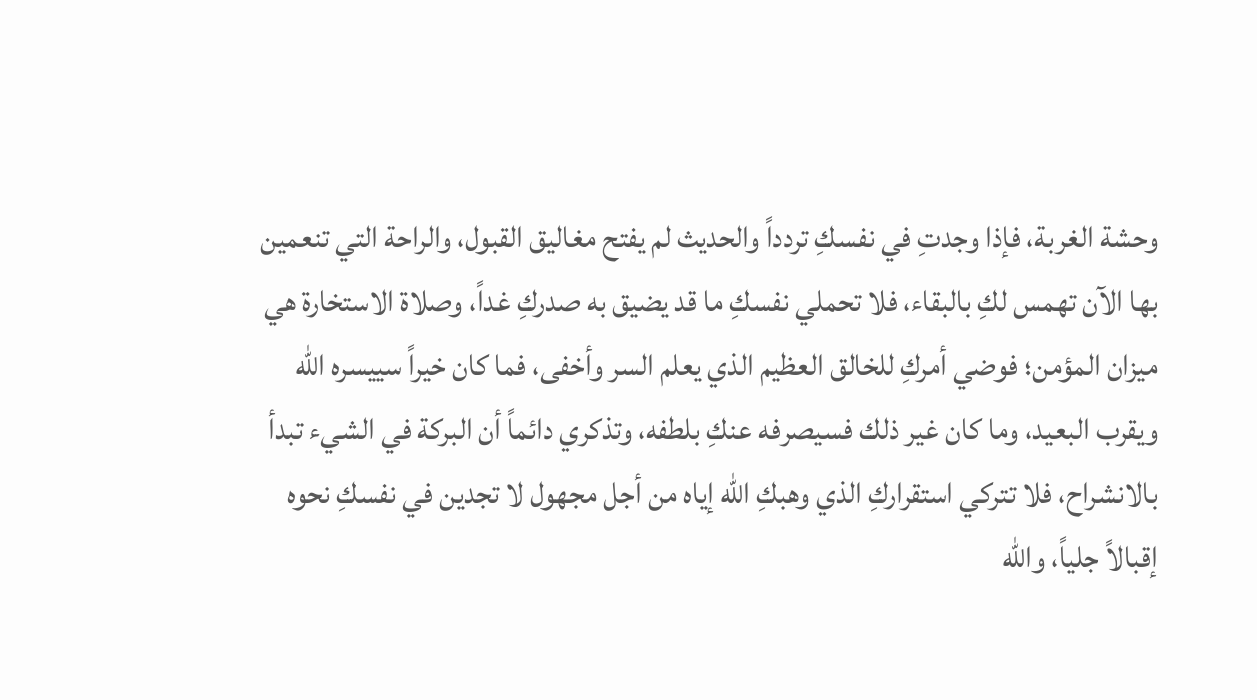وحشة الغربة، فإذا وجدتِ في نفسكِ تردداً والحديث لم يفتح مغاليق القبول، والراحة التي تنعمين بها الآن تهمس لكِ بالبقاء، فلا تحملي نفسكِ ما قد يضيق به صدركِ غداً، وصلاة الاستخارة هي ميزان المؤمن؛ فوضي أمركِ للخالق العظيم الذي يعلم السر وأخفى، فما كان خيراً سييسره الله ويقرب البعيد، وما كان غير ذلك فسيصرفه عنكِ بلطفه، وتذكري دائماً أن البركة في الشيء تبدأ بالانشراح، فلا تتركي استقراركِ الذي وهبكِ الله إياه من أجل مجهول لا تجدين في نفسكِ نحوه إقبالاً جلياً، والله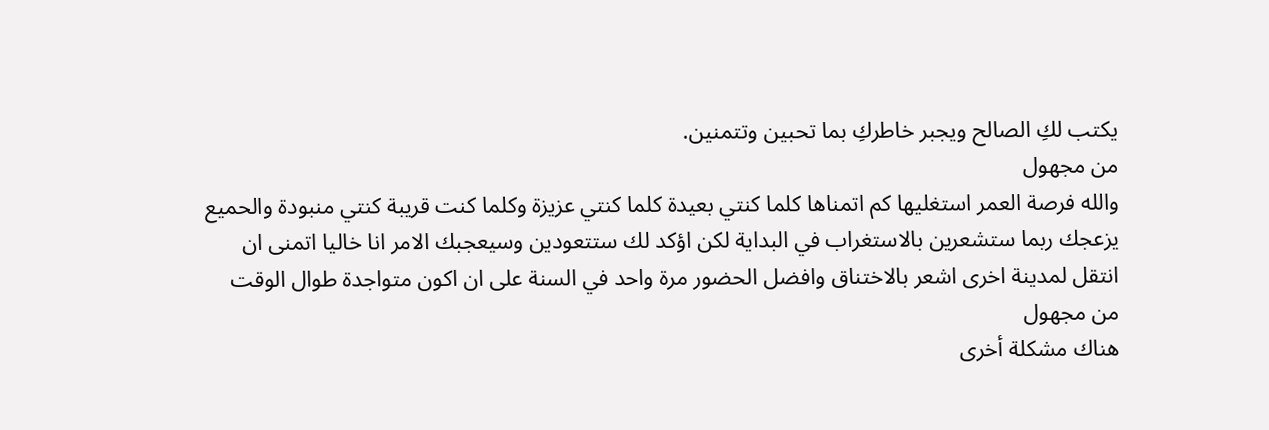يكتب لكِ الصالح ويجبر خاطركِ بما تحبين وتتمنين.
من مجهول
والله فرصة العمر استغليها كم اتمناها كلما كنتي بعيدة كلما كنتي عزيزة وكلما كنت قريبة كنتي منبودة والحميع يزعجك ربما ستشعرين بالاستغراب في البداية لكن اؤكد لك ستتعودين وسيعجبك الامر انا خاليا اتمنى ان انتقل لمدينة اخرى اشعر بالاختناق وافضل الحضور مرة واحد في السنة على ان اكون متواجدة طوال الوقت
من مجهول
هناك مشكلة أخرى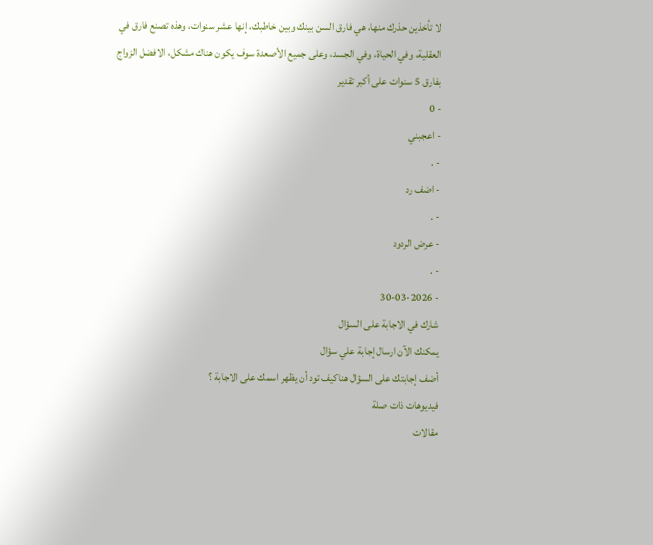لا تأخذين حذرك منها، هي فارق السن بينك وبين خاطبك، إنها عشر سنوات، وهذه تصنع فارق في العقلية، وفي الحياة، وفي الجسد، وعلى جميع الأصعدة سوف يكون هناك مشكل، الافضل الزواج بفارق 5 سنوات على أكبر تقدير
- 0
- اعجبني
- .
- اضف رد
- .
- عرض الردود
- .
- 30-03-2026
شارك في الاجابة على السؤال
يمكنك الآن ارسال إجابة علي سؤال
أضف إجابتك على السؤال هناكيف تود أن يظهر اسمك على الاجابة ؟
فيديوهات ذات صلة
مقالات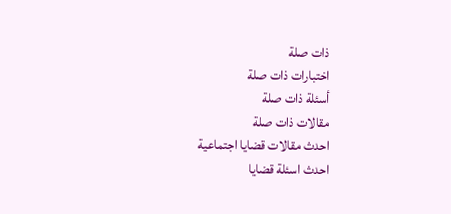ذات صلة
اختبارات ذات صلة
أسئلة ذات صلة
مقالات ذات صلة
احدث مقالات قضايا اجتماعية
احدث اسئلة قضايا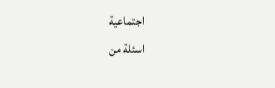اجتماعية
اسئلة من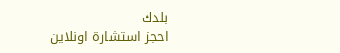بلدك
احجز استشارة اونلاين